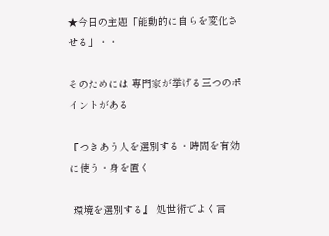★今日の主題「能動的に自らを変化させる」・・

そのためには 専門家が挙げる三つのポイントがある

『つきあう人を選別する・時間を有効に使う・身を置く

 環境を選別する』 処世術でよく言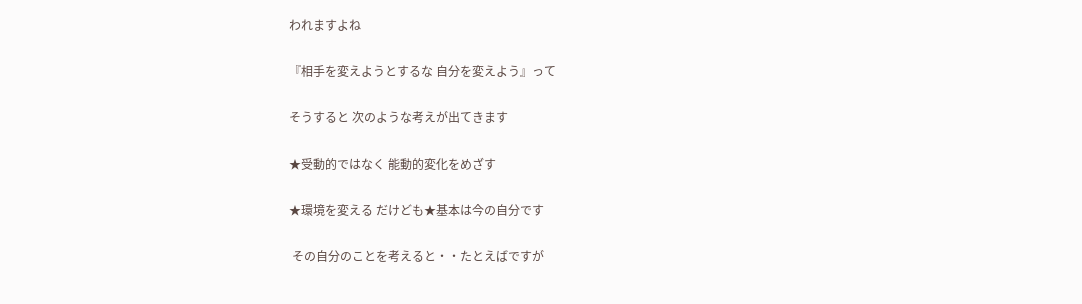われますよね

『相手を変えようとするな 自分を変えよう』って

そうすると 次のような考えが出てきます

★受動的ではなく 能動的変化をめざす

★環境を変える だけども★基本は今の自分です

 その自分のことを考えると・・たとえばですが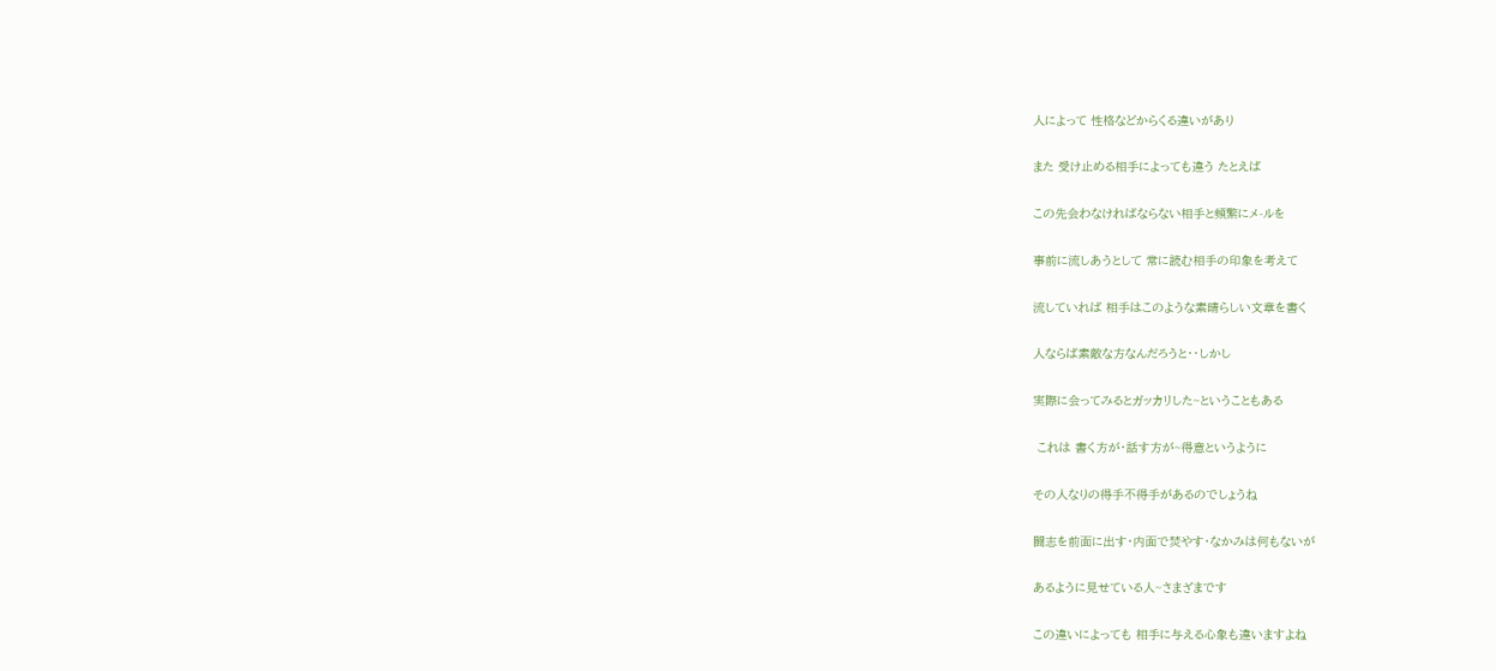人によって 性格などからくる違いがあり

また 受け止める相手によっても違う たとえば

この先会わなければならない相手と頻繁にメ-ルを

事前に流しあうとして 常に読む相手の印象を考えて

流していれば 相手はこのような素晴らしい文章を書く

人ならば素敵な方なんだろうと・・しかし

実際に会ってみるとガッカリした~ということもある

 これは 書く方が・話す方が~得意というように

その人なりの得手不得手があるのでしょうね

闘志を前面に出す・内面で焚やす・なかみは何もないが

あるように見せている人~さまざまです

この違いによっても 相手に与える心象も違いますよね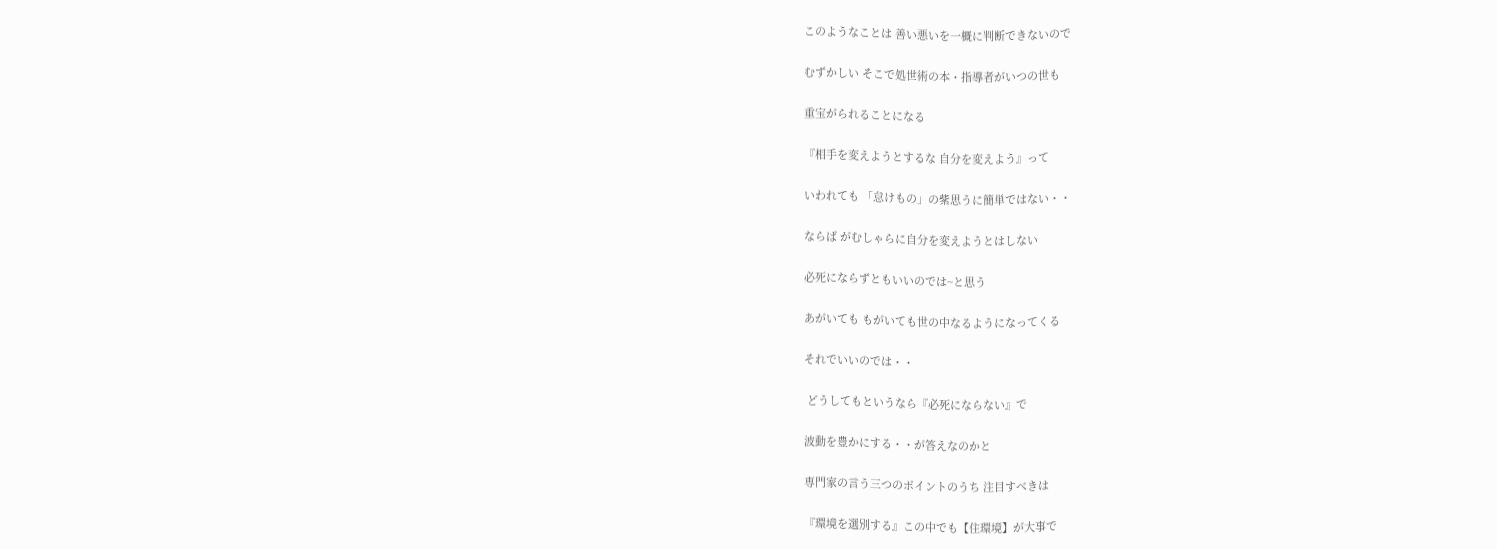このようなことは 善い悪いを一概に判断できないので

むずかしい そこで処世術の本・指導者がいつの世も

重宝がられることになる

『相手を変えようとするな 自分を変えよう』って

いわれても 「怠けもの」の紫思うに簡単ではない・・

ならば がむしゃらに自分を変えようとはしない

必死にならずともいいのでは~と思う

あがいても もがいても世の中なるようになってくる

それでいいのでは・・

 どうしてもというなら『必死にならない』で

波動を豊かにする・・が答えなのかと

専門家の言う三つのポイントのうち 注目すべきは

『環境を選別する』この中でも【住環境】が大事で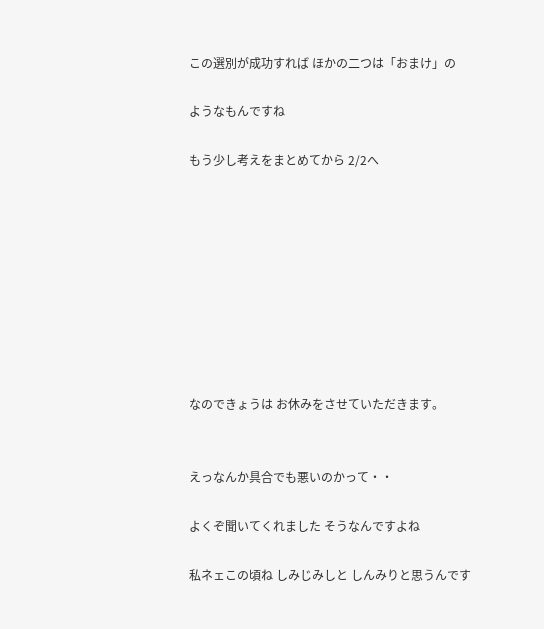この選別が成功すれば ほかの二つは「おまけ」の

ようなもんですね

もう少し考えをまとめてから 2/2へ









なのできょうは お休みをさせていただきます。


えっなんか具合でも悪いのかって・・

よくぞ聞いてくれました そうなんですよね

私ネェこの頃ね しみじみしと しんみりと思うんです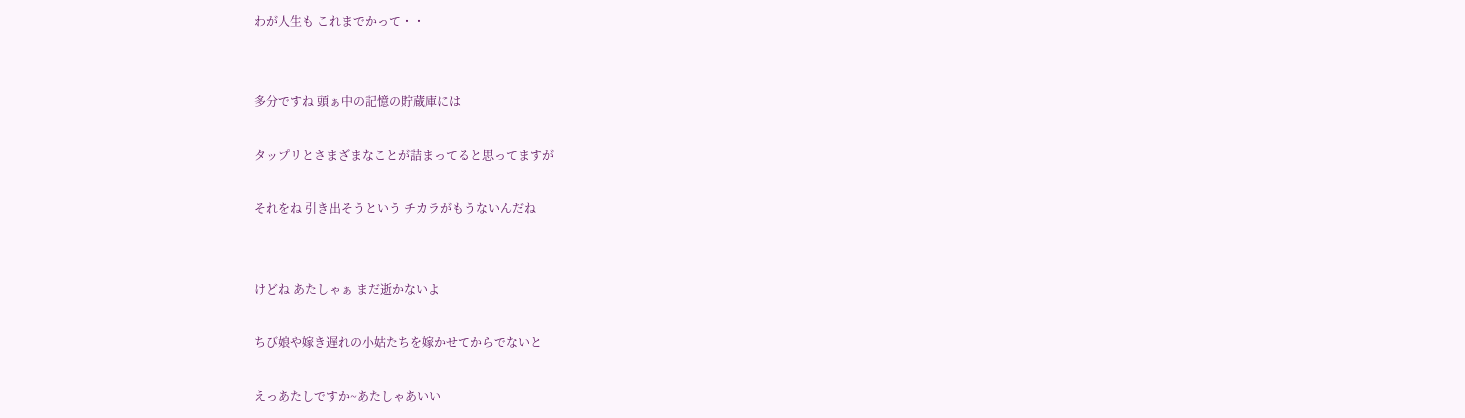わが人生も これまでかって・・


多分ですね 頭ぁ中の記憶の貯蔵庫には

タップリとさまざまなことが詰まってると思ってますが

それをね 引き出そうという チカラがもうないんだね


けどね あたしゃぁ まだ逝かないよ

ちび娘や嫁き遅れの小姑たちを嫁かせてからでないと

えっあたしですか~あたしゃあいい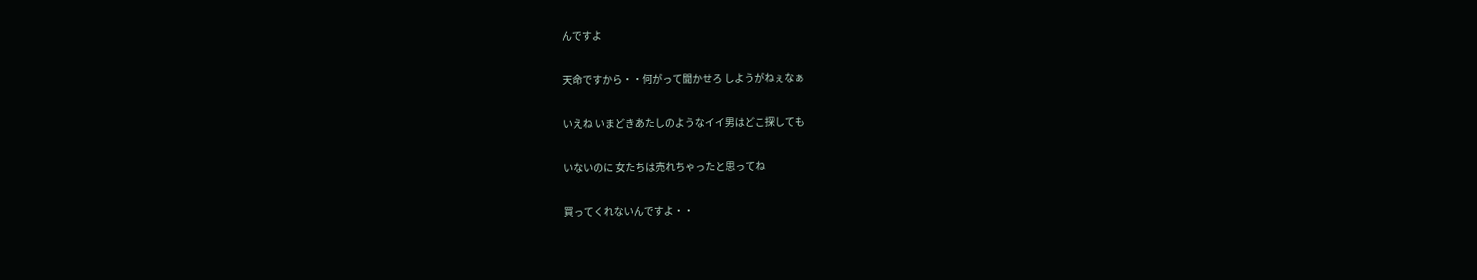んですよ

天命ですから・・何がって聞かせろ しようがねぇなぁ

いえね いまどきあたしのようなイイ男はどこ探しても

いないのに 女たちは売れちゃったと思ってね

買ってくれないんですよ・・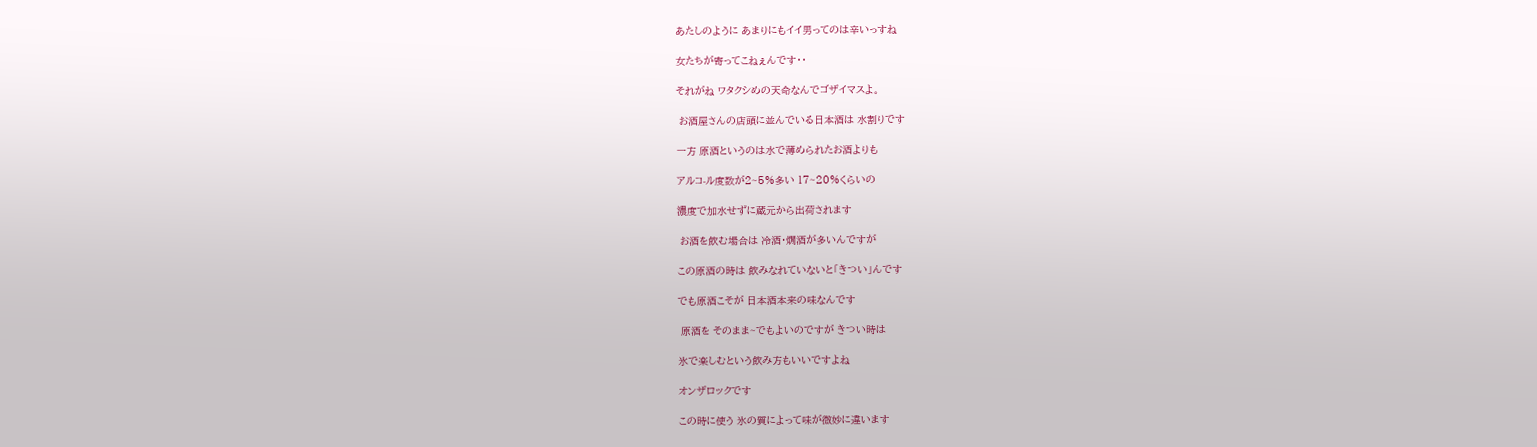あたしのように あまりにもイイ男ってのは辛いっすね

女たちが寄ってこねぇんです・・

それがね ワタクシめの天命なんでゴザイマスよ。

 お酒屋さんの店頭に並んでいる日本酒は 水割りです

一方 原酒というのは水で薄められたお酒よりも

アルコ-ル度数が2~5%多い 17~20%くらいの

濃度で加水せずに蔵元から出荷されます

 お酒を飲む場合は 冷酒・燗酒が多いんですが

この原酒の時は 飲みなれていないと「きつい」んです

でも原酒こそが 日本酒本来の味なんです

 原酒を そのまま~でもよいのですが きつい時は

氷で楽しむという飲み方もいいですよね

オンザロックです

この時に使う 氷の質によって味が微妙に違います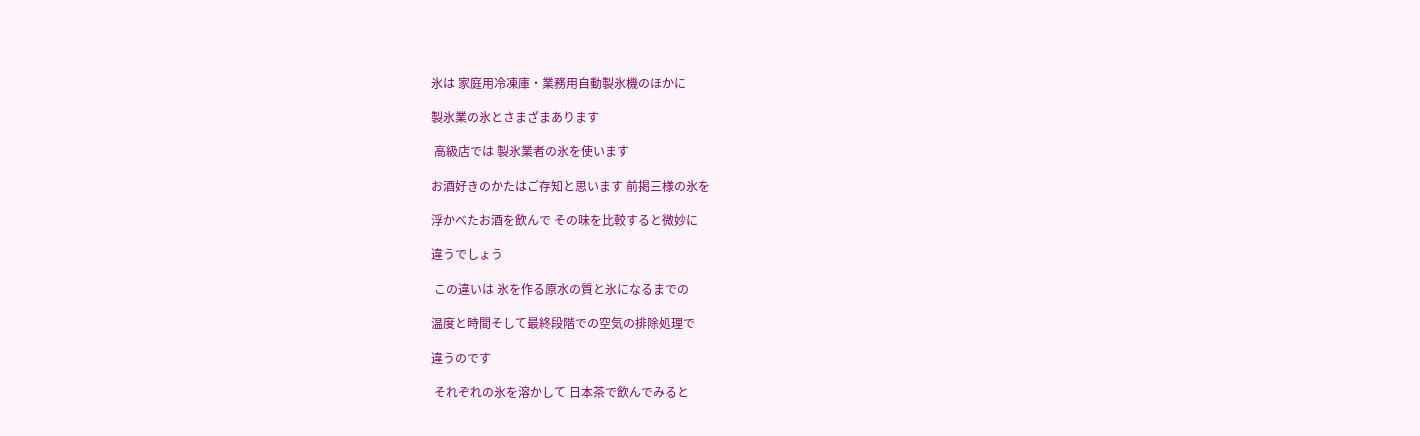氷は 家庭用冷凍庫・業務用自動製氷機のほかに

製氷業の氷とさまざまあります

 高級店では 製氷業者の氷を使います

お酒好きのかたはご存知と思います 前掲三様の氷を

浮かべたお酒を飲んで その味を比較すると微妙に

違うでしょう

 この違いは 氷を作る原水の質と氷になるまでの

温度と時間そして最終段階での空気の排除処理で

違うのです

 それぞれの氷を溶かして 日本茶で飲んでみると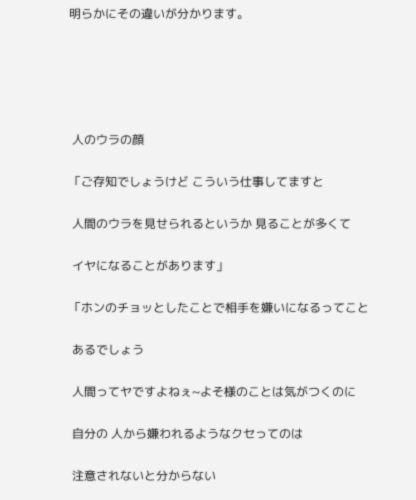明らかにその違いが分かります。





 人のウラの顔

「ご存知でしょうけど こういう仕事してますと

 人間のウラを見せられるというか 見ることが多くて

 イヤになることがあります」

「ホンのチョッとしたことで相手を嫌いになるってこと

 あるでしょう

 人間ってヤですよねぇ~よそ様のことは気がつくのに

 自分の 人から嫌われるようなクセってのは

 注意されないと分からない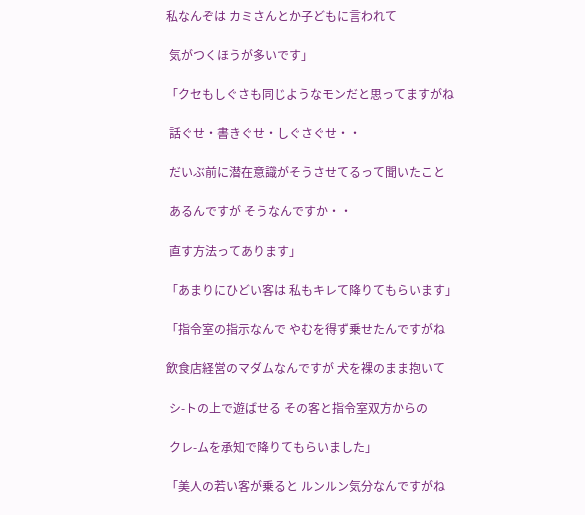私なんぞは カミさんとか子どもに言われて

 気がつくほうが多いです」

「クセもしぐさも同じようなモンだと思ってますがね

 話ぐせ・書きぐせ・しぐさぐせ・・

 だいぶ前に潜在意識がそうさせてるって聞いたこと

 あるんですが そうなんですか・・

 直す方法ってあります」

「あまりにひどい客は 私もキレて降りてもらいます」

「指令室の指示なんで やむを得ず乗せたんですがね

飲食店経営のマダムなんですが 犬を裸のまま抱いて

 シ-トの上で遊ばせる その客と指令室双方からの

 クレ-ムを承知で降りてもらいました」

「美人の若い客が乗ると ルンルン気分なんですがね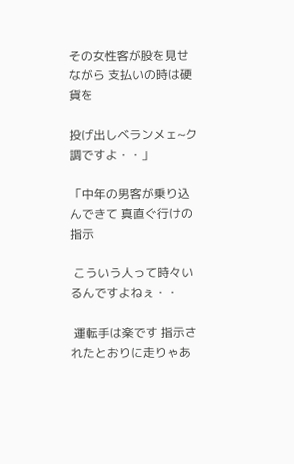その女性客が股を見せながら 支払いの時は硬貨を

投げ出しベランメェ~ク調ですよ・・」

「中年の男客が乗り込んできて 真直ぐ行けの指示

 こういう人って時々いるんですよねぇ・・

 運転手は楽です 指示されたとおりに走りゃあ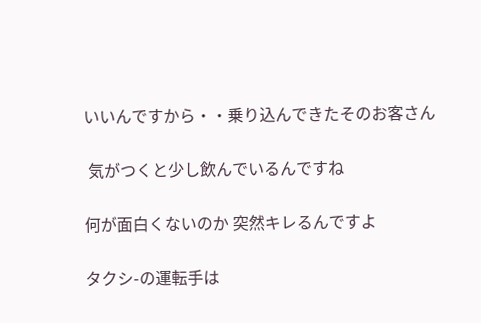いいんですから・・乗り込んできたそのお客さん

 気がつくと少し飲んでいるんですね

何が面白くないのか 突然キレるんですよ

タクシ-の運転手は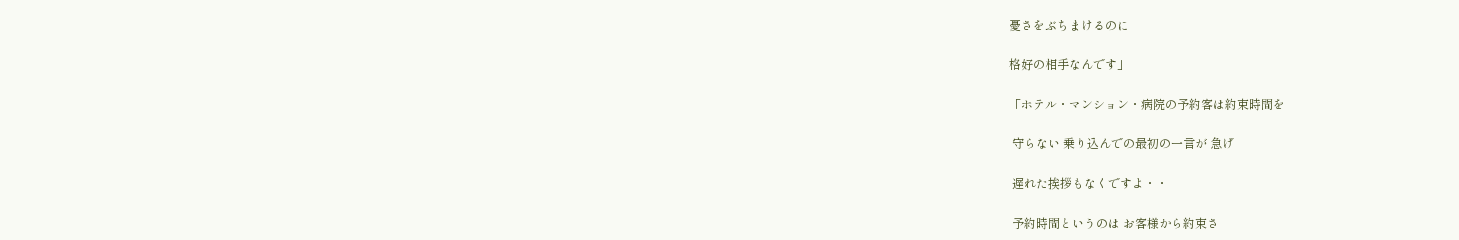憂さをぶちまけるのに

格好の相手なんです」

「ホテル・マンション・病院の予約客は約束時間を

 守らない 乗り込んでの最初の一言が 急げ

 遅れた挨拶もなくですよ・・

 予約時間というのは お客様から約束さ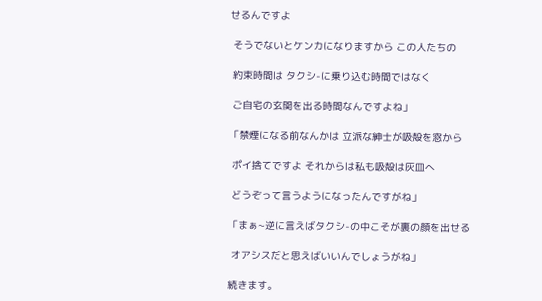せるんですよ

 そうでないとケンカになりますから この人たちの

 約束時間は タクシ-に乗り込む時間ではなく

 ご自宅の玄関を出る時間なんですよね」

「禁煙になる前なんかは 立派な紳士が吸殻を窓から

 ポイ捨てですよ それからは私も吸殻は灰皿へ

 どうぞって言うようになったんですがね」

「まぁ~逆に言えばタクシ-の中こそが裏の顔を出せる

 オアシスだと思えばいいんでしょうがね」

続きます。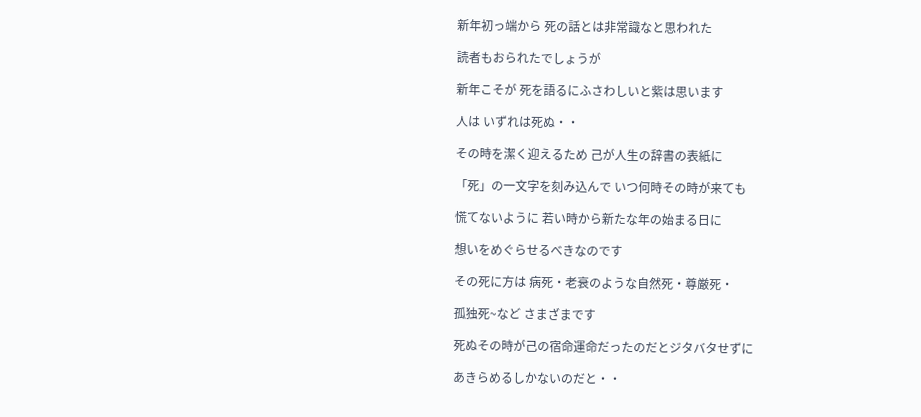新年初っ端から 死の話とは非常識なと思われた

読者もおられたでしょうが

新年こそが 死を語るにふさわしいと紫は思います

人は いずれは死ぬ・・

その時を潔く迎えるため 己が人生の辞書の表紙に

「死」の一文字を刻み込んで いつ何時その時が来ても

慌てないように 若い時から新たな年の始まる日に

想いをめぐらせるべきなのです

その死に方は 病死・老衰のような自然死・尊厳死・

孤独死~など さまざまです

死ぬその時が己の宿命運命だったのだとジタバタせずに

あきらめるしかないのだと・・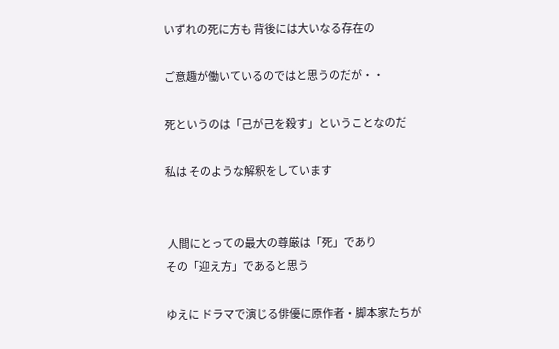いずれの死に方も 背後には大いなる存在の

ご意趣が働いているのではと思うのだが・・

死というのは「己が己を殺す」ということなのだ

私は そのような解釈をしています


 人間にとっての最大の尊厳は「死」であり
その「迎え方」であると思う

ゆえに ドラマで演じる俳優に原作者・脚本家たちが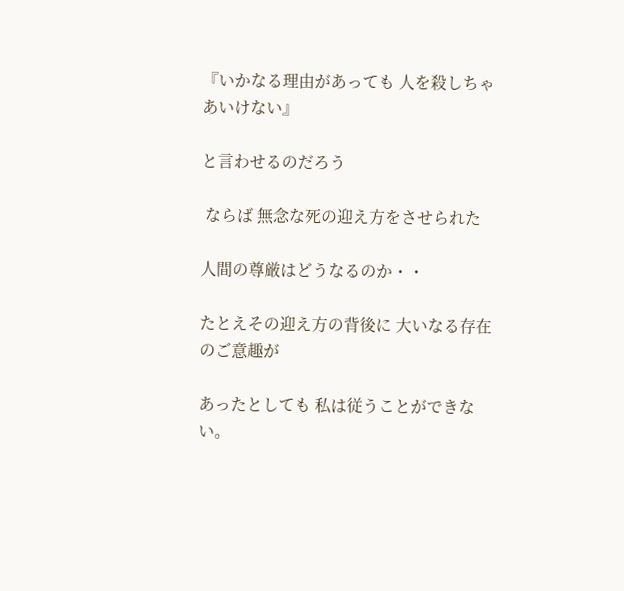『いかなる理由があっても 人を殺しちゃあいけない』

と言わせるのだろう

 ならば 無念な死の迎え方をさせられた

人間の尊厳はどうなるのか・・

たとえその迎え方の背後に 大いなる存在のご意趣が

あったとしても 私は従うことができない。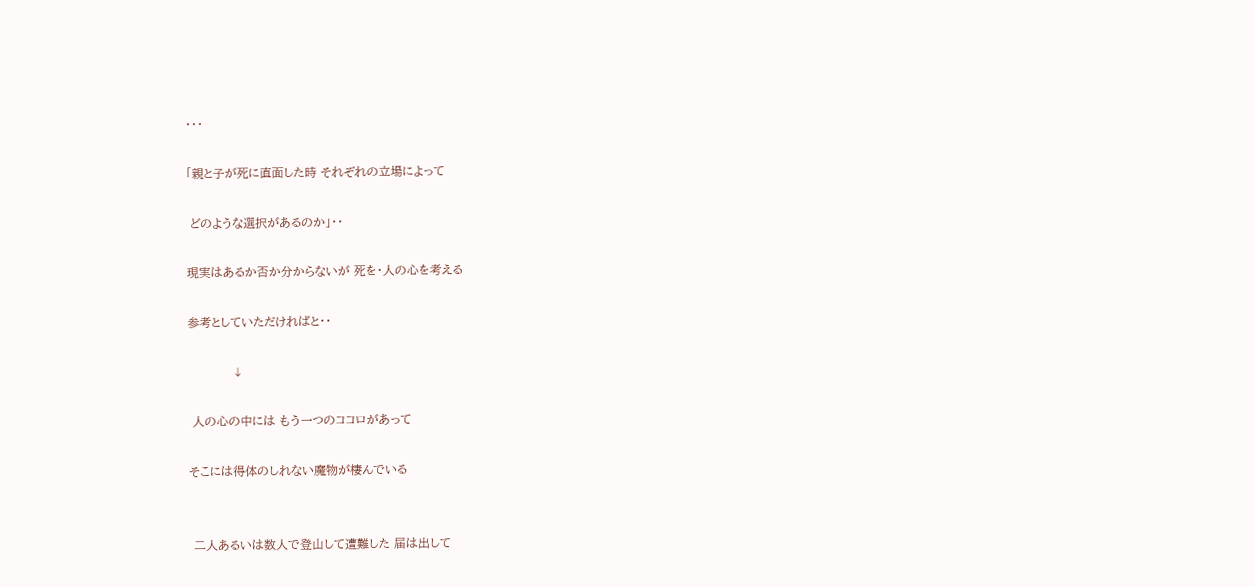・・・

「親と子が死に直面した時 それぞれの立場によって

 どのような選択があるのか」・・

現実はあるか否か分からないが 死を・人の心を考える

参考としていただければと・・

           ↓

 人の心の中には もう一つのココロがあって

そこには得体のしれない魔物が棲んでいる


 二人あるいは数人で登山して遭難した 届は出して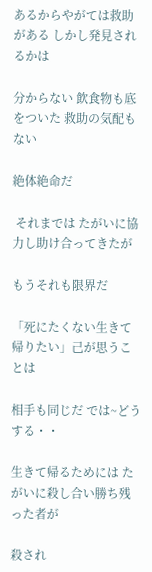あるからやがては救助がある しかし発見されるかは

分からない 飲食物も底をついた 救助の気配もない

絶体絶命だ

 それまでは たがいに協力し助け合ってきたが

もうそれも限界だ

「死にたくない生きて帰りたい」己が思うことは

相手も同じだ では~どうする・・

生きて帰るためには たがいに殺し合い勝ち残った者が

殺され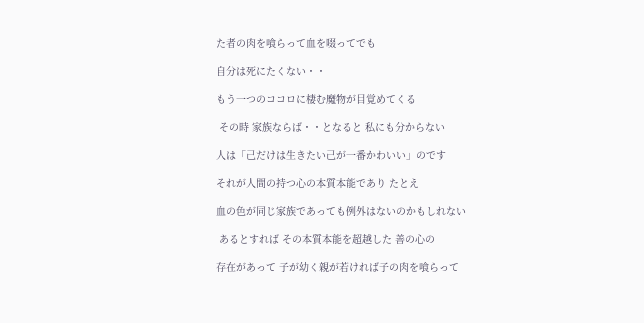た者の肉を喰らって血を啜ってでも

自分は死にたくない・・

もう一つのココロに棲む魔物が目覚めてくる

 その時 家族ならば・・となると 私にも分からない

人は「己だけは生きたい己が一番かわいい」のです

それが人間の持つ心の本質本能であり たとえ

血の色が同じ家族であっても例外はないのかもしれない

 あるとすれば その本質本能を超越した 善の心の

存在があって 子が幼く親が若ければ子の肉を喰らって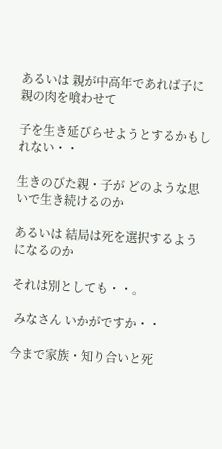あるいは 親が中高年であれば子に親の肉を喰わせて

子を生き延びらせようとするかもしれない・・

生きのびた親・子が どのような思いで生き続けるのか

あるいは 結局は死を選択するようになるのか

それは別としても・・。

 みなさん いかがですか・・

今まで家族・知り合いと死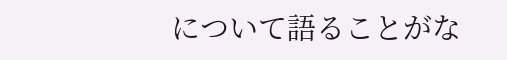について語ることがな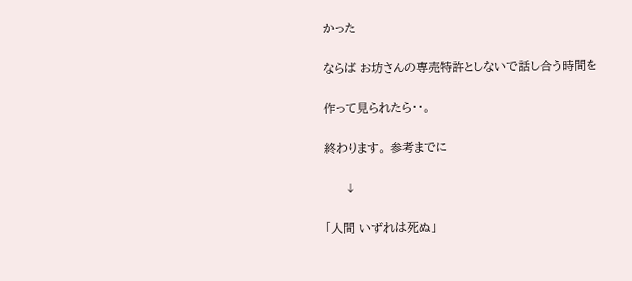かった

ならば お坊さんの専売特許としないで話し合う時間を

作って見られたら・・。

終わります。 参考までに

     ↓

「人間 いずれは死ぬ」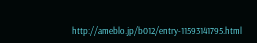http://ameblo.jp/b012/entry-11593141795.html